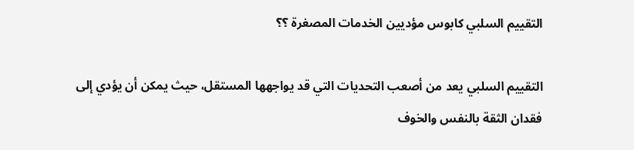التقييم السلبي كابوس مؤديين الخدمات المصغرة ؟؟

التقييم السلبي يعد من أصعب التحديات التي قد يواجهها المستقل، حيث يمكن أن يؤدي إلى فقدان الثقة بالنفس والخوف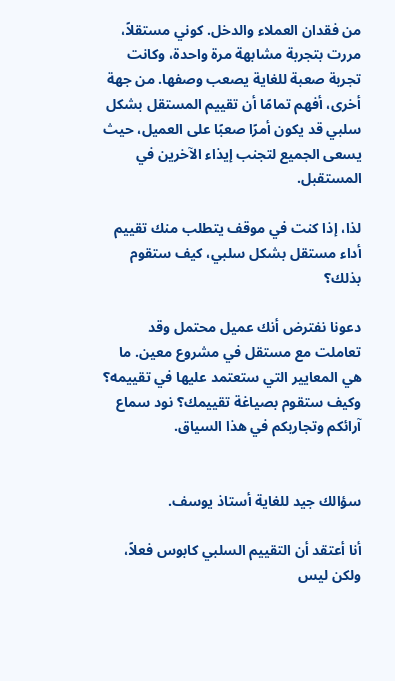من فقدان العملاء والدخل. كوني مستقلاً، مررت بتجربة مشابهة مرة واحدة، وكانت تجربة صعبة للغاية يصعب وصفها. من جهة أخرى، أفهم تمامًا أن تقييم المستقل بشكل سلبي قد يكون أمرًا صعبًا على العميل، حيث يسعى الجميع لتجنب إيذاء الآخرين في المستقبل.

لذا، إذا كنت في موقف يتطلب منك تقييم أداء مستقل بشكل سلبي، كيف ستقوم بذلك؟

دعونا نفترض أنك عميل محتمل وقد تعاملت مع مستقل في مشروع معين. ما هي المعايير التي ستعتمد عليها في تقييمه؟ وكيف ستقوم بصياغة تقييمك؟ نود سماع آرائكم وتجاربكم في هذا السياق.


سؤالك جيد للغاية أستاذ يوسف.

أنا أعتقد أن التقييم السلبي كابوس فعلاً، ولكن ليس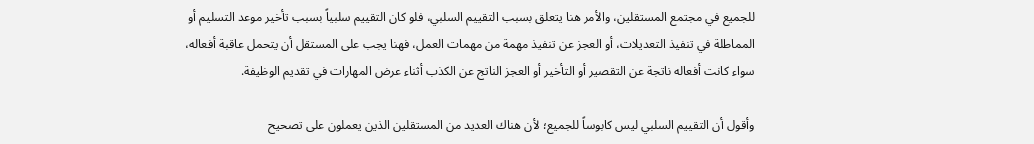للجميع في مجتمع المستقلين، والأمر هنا يتعلق بسبب التقييم السلبي، فلو كان التقييم سلبياً بسبب تأخير موعد التسليم أو المماطلة في تنفيذ التعديلات، أو العجز عن تنفيذ مهمة من مهمات العمل، فهنا يجب على المستقل أن يتحمل عاقبة أفعاله، سواء كانت أفعاله ناتجة عن التقصير أو التأخير أو العجز الناتج عن الكذب أثناء عرض المهارات في تقديم الوظيفة.

وأقول أن التقييم السلبي ليس كابوساً للجميع؛ لأن هناك العديد من المستقلين الذين يعملون على تصحيح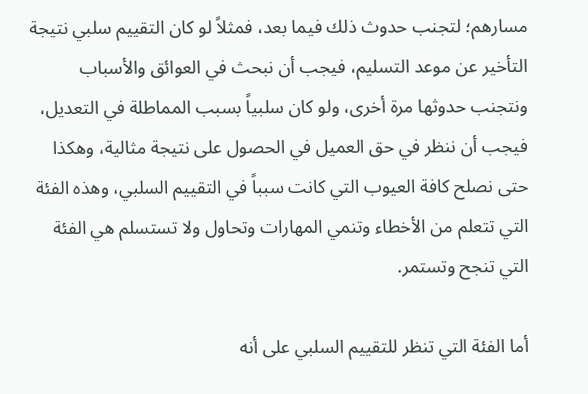مسارهم؛ لتجنب حدوث ذلك فيما بعد، فمثلاً لو كان التقييم سلبي نتيجة التأخير عن موعد التسليم، فيجب أن نبحث في العوائق والأسباب ونتجنب حدوثها مرة أخرى، ولو كان سلبياً بسبب المماطلة في التعديل، فيجب أن ننظر في حق العميل في الحصول على نتيجة مثالية، وهكذا حتى نصلح كافة العيوب التي كانت سبباً في التقييم السلبي، وهذه الفئة التي تتعلم من الأخطاء وتنمي المهارات وتحاول ولا تستسلم هي الفئة التي تنجح وتستمر.

أما الفئة التي تنظر للتقييم السلبي على أنه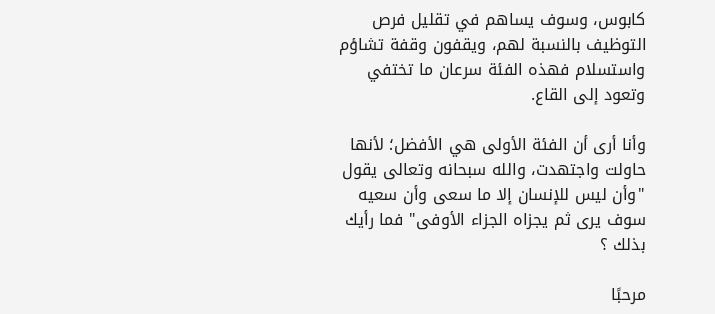كابوس، وسوف يساهم في تقليل فرص التوظيف بالنسبة لهم، ويقفون وقفة تشاؤم واستسلام فهذه الفئة سرعان ما تختفي وتعود إلى القاع.

وأنا أرى أن الفئة الأولى هي الأفضل؛ لأنها حاولت واجتهدت، والله سبحانه وتعالى يقول "وأن ليس للإنسان إلا ما سعى وأن سعيه سوف يرى ثم يجزاه الجزاء الأوفى" فما رأيك بذلك ؟

مرحبًا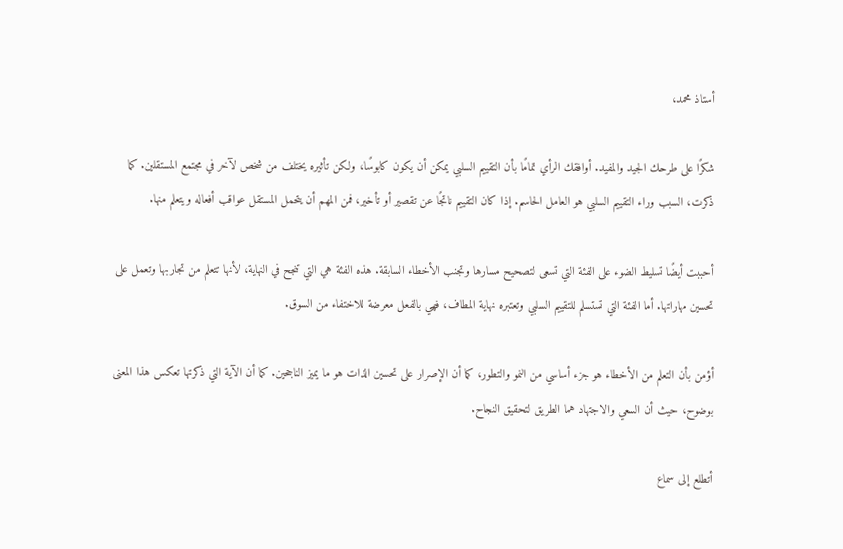أستاذ محمد،

شكرًا على طرحك الجيد والمفيد. أوافقك الرأي تمامًا بأن التقييم السلبي يمكن أن يكون كابوسًا، ولكن تأثيره يختلف من شخص لآخر في مجتمع المستقلين. كما ذكرت، السبب وراء التقييم السلبي هو العامل الحاسم. إذا كان التقييم ناتجًا عن تقصير أو تأخير، فمن المهم أن يتحمل المستقل عواقب أفعاله ويتعلم منها.

أحببت أيضًا تسليط الضوء على الفئة التي تسعى لتصحيح مسارها وتجنب الأخطاء السابقة. هذه الفئة هي التي تنجح في النهاية، لأنها تتعلم من تجاربها وتعمل على تحسين مهاراتها. أما الفئة التي تستسلم للتقييم السلبي وتعتبره نهاية المطاف، فهي بالفعل معرضة للاختفاء من السوق.

أؤمن بأن التعلم من الأخطاء هو جزء أساسي من النمو والتطور، كما أن الإصرار على تحسين الذات هو ما يميز الناجحين. كما أن الآية التي ذكرتها تعكس هذا المعنى بوضوح، حيث أن السعي والاجتهاد هما الطريق لتحقيق النجاح.

أتطلع إلى سماع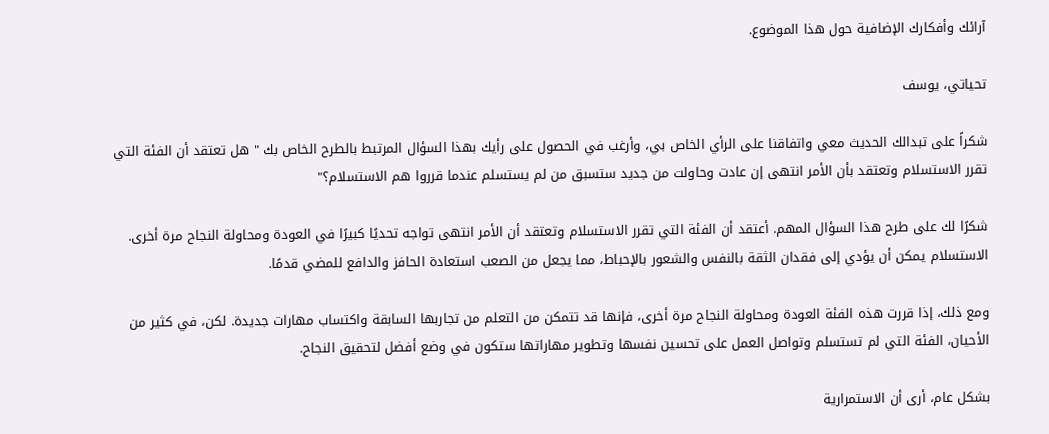آرائك وأفكارك الإضافية حول هذا الموضوع.

تحياتي، يوسف

شكراً على تبدالك الحديث معي واتفاقنا على الرأي الخاص بي، وأرغب في الحصول على رأيك بهذا السؤال المرتبط بالطرح الخاص بك " هل تعتقد أن الفئة التي تقرر الاستسلام وتعتقد بأن الأمر انتهى إن عادت وحاولت من جديد ستسبق من لم يستسلم عندما قرروا هم الاستسلام؟"

شكرًا لك على طرح هذا السؤال المهم. أعتقد أن الفئة التي تقرر الاستسلام وتعتقد أن الأمر انتهى تواجه تحديًا كبيرًا في العودة ومحاولة النجاح مرة أخرى. الاستسلام يمكن أن يؤدي إلى فقدان الثقة بالنفس والشعور بالإحباط، مما يجعل من الصعب استعادة الحافز والدافع للمضي قدمًا.

ومع ذلك، إذا قررت هذه الفئة العودة ومحاولة النجاح مرة أخرى، فإنها قد تتمكن من التعلم من تجاربها السابقة واكتساب مهارات جديدة. لكن، في كثير من الأحيان، الفئة التي لم تستسلم وتواصل العمل على تحسين نفسها وتطوير مهاراتها ستكون في وضع أفضل لتحقيق النجاح.

بشكل عام، أرى أن الاستمرارية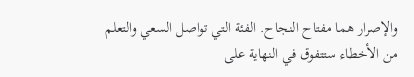والإصرار هما مفتاح النجاح. الفئة التي تواصل السعي والتعلم من الأخطاء ستتفوق في النهاية على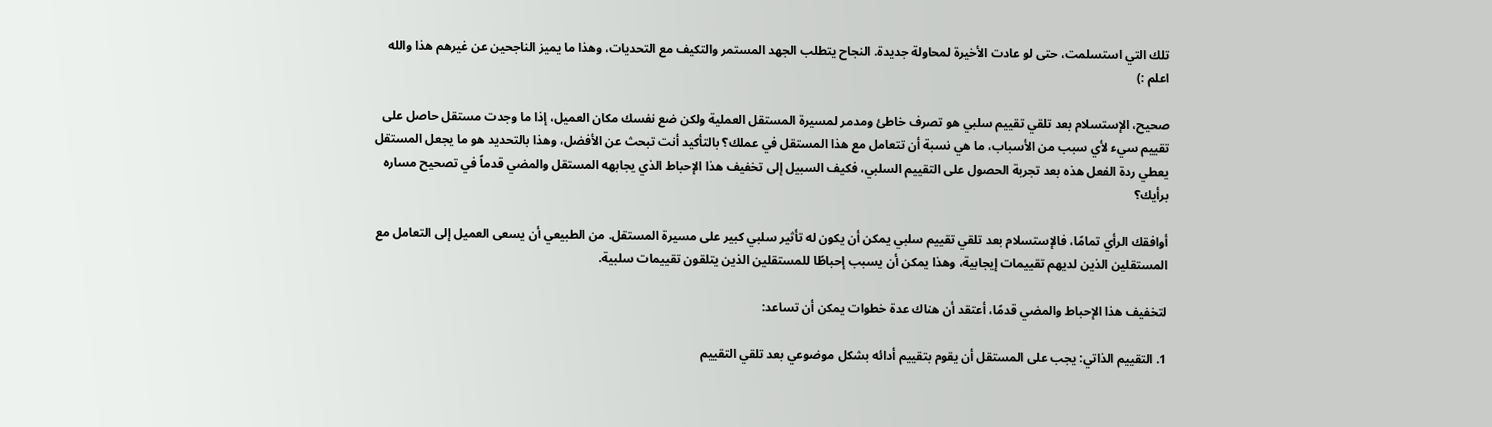تلك التي استسلمت، حتى لو عادت الأخيرة لمحاولة جديدة. النجاح يتطلب الجهد المستمر والتكيف مع التحديات، وهذا ما يميز الناجحين عن غيرهم هذا والله اعلم :)

صحيح، الإستسلام بعد تلقي تقييم سلبي هو تصرف خاطئ ومدمر لمسيرة المستقل العملية ولكن ضع نفسك مكان العميل، إذا ما وجدت مستقل حاصل على تقييم سيء لأي سبب من الأسباب، ما هي نسبة أن تتعامل مع هذا المستقل في عملك؟ بالتأكيد أنت تبحث عن الأفضل، وهذا بالتحديد هو ما يجعل المستقل يعطي ردة الفعل هذه بعد تجربة الحصول على التقييم السلبي، فكيف السبيل إلى تخفيف هذا الإحباط الذي يجابهه المستقل والمضي قدماً في تصحيح مساره برأيك؟

أوافقك الرأي تمامًا، فالإستسلام بعد تلقي تقييم سلبي يمكن أن يكون له تأثير سلبي كبير على مسيرة المستقل. من الطبيعي أن يسعى العميل إلى التعامل مع المستقلين الذين لديهم تقييمات إيجابية، وهذا يمكن أن يسبب إحباطًا للمستقلين الذين يتلقون تقييمات سلبية.

لتخفيف هذا الإحباط والمضي قدمًا، أعتقد أن هناك عدة خطوات يمكن أن تساعد:

1. التقييم الذاتي: يجب على المستقل أن يقوم بتقييم أدائه بشكل موضوعي بعد تلقي التقييم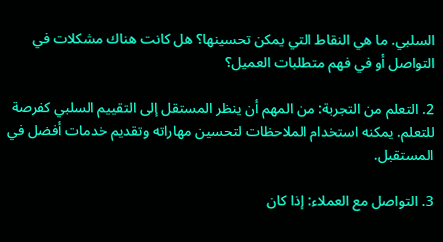السلبي. ما هي النقاط التي يمكن تحسينها؟ هل كانت هناك مشكلات في التواصل أو في فهم متطلبات العميل؟

2. التعلم من التجربة: من المهم أن ينظر المستقل إلى التقييم السلبي كفرصة للتعلم. يمكنه استخدام الملاحظات لتحسين مهاراته وتقديم خدمات أفضل في المستقبل.

3. التواصل مع العملاء: إذا كان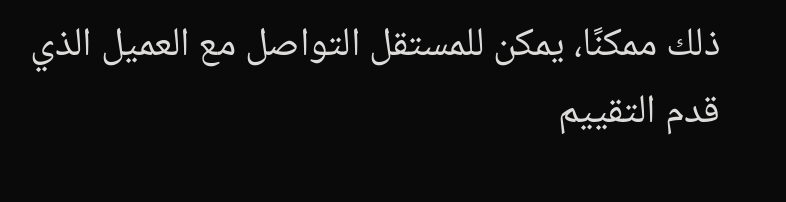ذلك ممكنًا، يمكن للمستقل التواصل مع العميل الذي قدم التقييم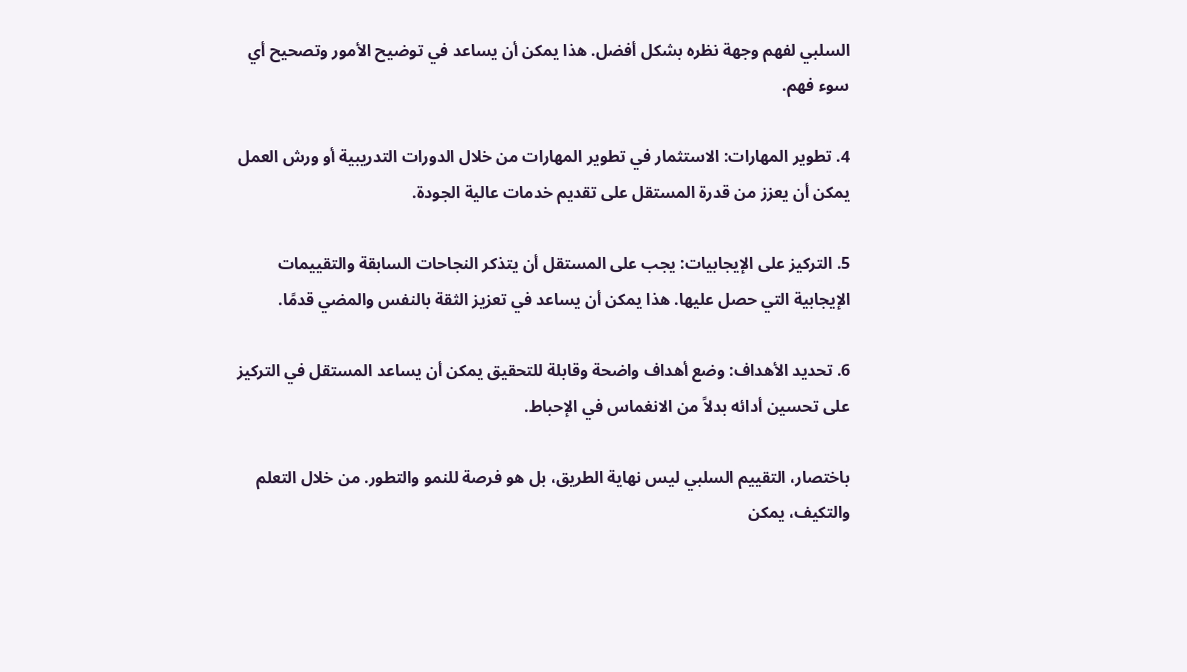السلبي لفهم وجهة نظره بشكل أفضل. هذا يمكن أن يساعد في توضيح الأمور وتصحيح أي سوء فهم.

4. تطوير المهارات: الاستثمار في تطوير المهارات من خلال الدورات التدريبية أو ورش العمل يمكن أن يعزز من قدرة المستقل على تقديم خدمات عالية الجودة.

5. التركيز على الإيجابيات: يجب على المستقل أن يتذكر النجاحات السابقة والتقييمات الإيجابية التي حصل عليها. هذا يمكن أن يساعد في تعزيز الثقة بالنفس والمضي قدمًا.

6. تحديد الأهداف: وضع أهداف واضحة وقابلة للتحقيق يمكن أن يساعد المستقل في التركيز على تحسين أدائه بدلاً من الانغماس في الإحباط.

باختصار، التقييم السلبي ليس نهاية الطريق، بل هو فرصة للنمو والتطور. من خلال التعلم والتكيف، يمكن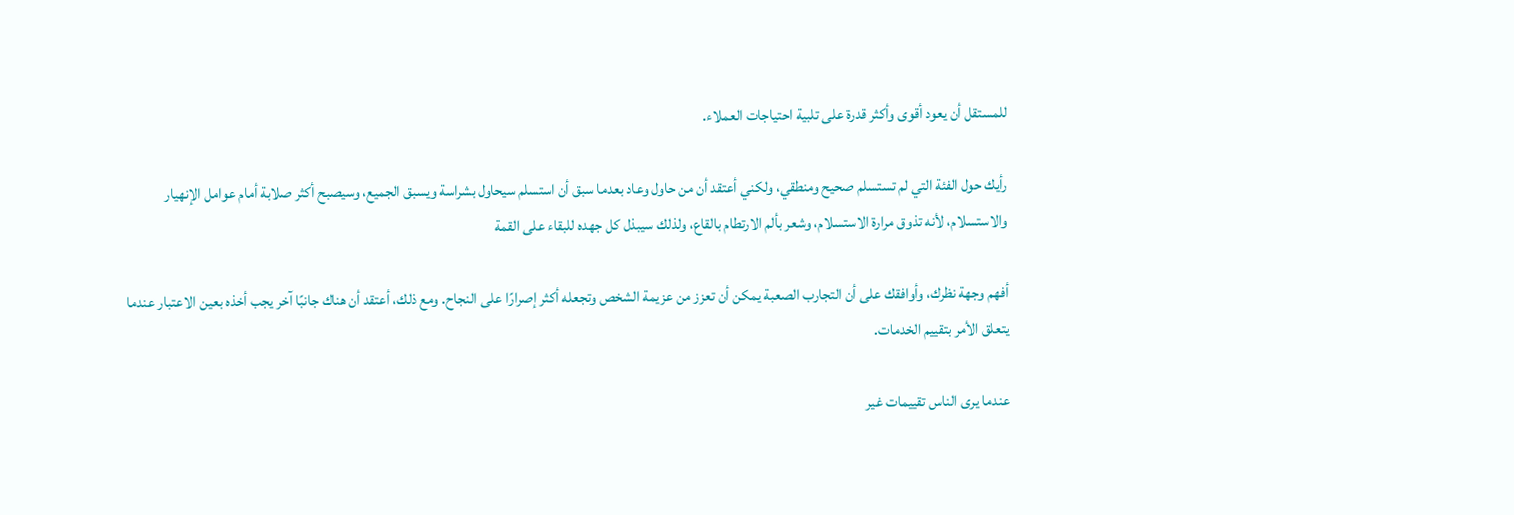للمستقل أن يعود أقوى وأكثر قدرة على تلبية احتياجات العملاء.

رأيك حول الفئة التي لم تستسلم صحيح ومنطقي، ولكني أعتقد أن من حاول وعاد بعدما سبق أن استسلم سيحاول بشراسة ويسبق الجميع، وسيصبح أكثر صلابة أمام عوامل الإنهيار والاستسلام، لأنه تذوق مرارة الاستسلام، وشعر بألم الارتطام بالقاع، ولذلك سيبذل كل جهده للبقاء على القمة

أفهم وجهة نظرك، وأوافقك على أن التجارب الصعبة يمكن أن تعزز من عزيمة الشخص وتجعله أكثر إصرارًا على النجاح. ومع ذلك، أعتقد أن هناك جانبًا آخر يجب أخذه بعين الاعتبار عندما يتعلق الأمر بتقييم الخدمات.

عندما يرى الناس تقييمات غير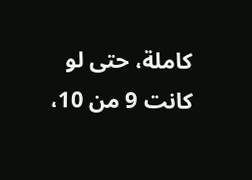كاملة، حتى لو كانت 9 من 10،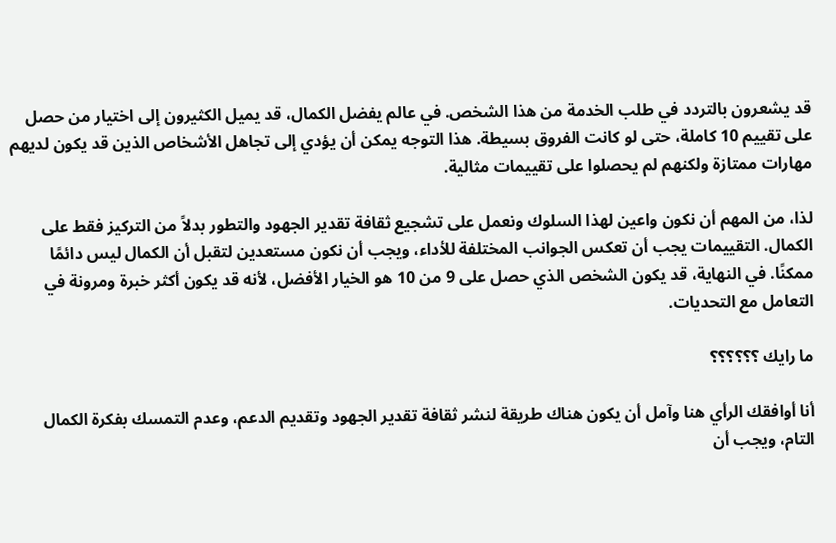قد يشعرون بالتردد في طلب الخدمة من هذا الشخص. في عالم يفضل الكمال، قد يميل الكثيرون إلى اختيار من حصل على تقييم 10 كاملة، حتى لو كانت الفروق بسيطة. هذا التوجه يمكن أن يؤدي إلى تجاهل الأشخاص الذين قد يكون لديهم مهارات ممتازة ولكنهم لم يحصلوا على تقييمات مثالية.

لذا، من المهم أن نكون واعين لهذا السلوك ونعمل على تشجيع ثقافة تقدير الجهود والتطور بدلاً من التركيز فقط على الكمال. التقييمات يجب أن تعكس الجوانب المختلفة للأداء، ويجب أن نكون مستعدين لتقبل أن الكمال ليس دائمًا ممكنًا. في النهاية، قد يكون الشخص الذي حصل على 9 من 10 هو الخيار الأفضل، لأنه قد يكون أكثر خبرة ومرونة في التعامل مع التحديات.

ما رايك ؟؟؟؟؟؟

أنا أوافقك الرأي هنا وآمل أن يكون هناك طريقة لنشر ثقافة تقدير الجهود وتقديم الدعم، وعدم التمسك بفكرة الكمال التام، ويجب أن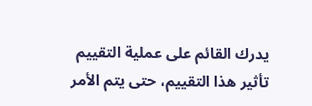يدرك القائم على عملية التقييم تأثير هذا التقييم، حتى يتم الأمر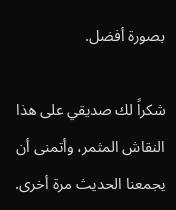بصورة أفضل.

شكراً لك صديقي على هذا النقاش المثمر، وأتمنى أن يجمعنا الحديث مرة أخرى.